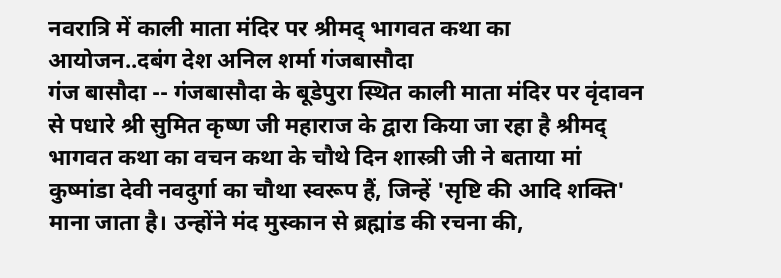नवरात्रि में काली माता मंदिर पर श्रीमद् भागवत कथा का आयोजन..दबंग देश अनिल शर्मा गंजबासौदा
गंज बासौदा -- गंजबासौदा के बूडेपुरा स्थित काली माता मंदिर पर वृंदावन से पधारे श्री सुमित कृष्ण जी महाराज के द्वारा किया जा रहा है श्रीमद् भागवत कथा का वचन कथा के चौथे दिन शास्त्री जी ने बताया मां कुष्मांडा देवी नवदुर्गा का चौथा स्वरूप हैं, जिन्हें 'सृष्टि की आदि शक्ति' माना जाता है। उन्होंने मंद मुस्कान से ब्रह्मांड की रचना की,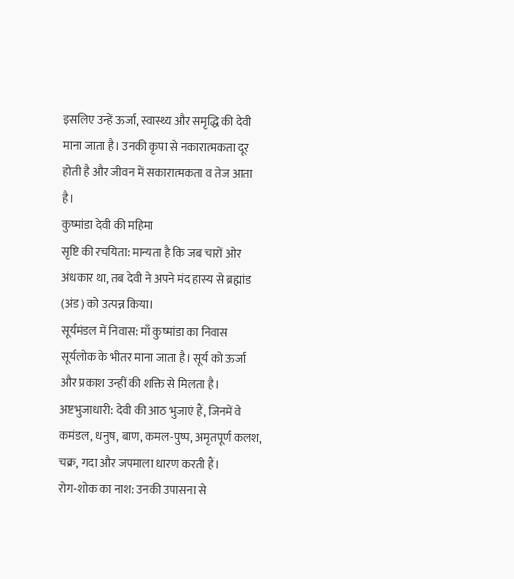इसलिए उन्हें ऊर्जा, स्वास्थ्य और समृद्धि की देवी माना जाता है। उनकी कृपा से नकारात्मकता दूर होती है और जीवन में सकारात्मकता व तेज आता है।
कुष्मांडा देवी की महिमा
सृष्टि की रचयिता: मान्यता है कि जब चारों ओर अंधकार था, तब देवी ने अपने मंद हास्य से ब्रह्मांड (अंड) को उत्पन्न किया।
सूर्यमंडल में निवास: माँ कुष्मांडा का निवास सूर्यलोक के भीतर माना जाता है। सूर्य को ऊर्जा और प्रकाश उन्हीं की शक्ति से मिलता है।
अष्टभुजाधारी: देवी की आठ भुजाएं हैं, जिनमें वे कमंडल, धनुष, बाण, कमल-पुष्प, अमृतपूर्ण कलश, चक्र, गदा और जपमाला धारण करती हैं।
रोग-शोक का नाश: उनकी उपासना से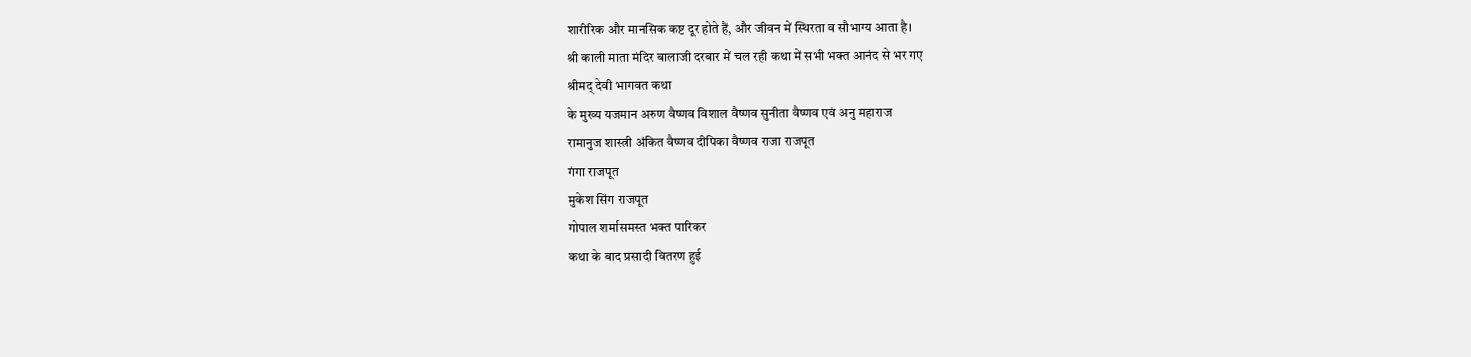शारीरिक और मानसिक कष्ट दूर होते हैं, और जीवन में स्थिरता व सौभाग्य आता है।
श्री काली माता मंदिर बालाजी दरबार में चल रही कथा में सभी भक्त आनंद से भर गए
श्रीमद् देवी भागवत कथा
के मुख्य यजमान अरुण वैष्णव विशाल वैष्णव सुनीता वैष्णव एवं अनु महाराज
रामानुज शास्त्री अंकित वैष्णव दीपिका वैष्णव राजा राजपूत
गंगा राजपूत
मुकेश सिंग राजपूत
गोपाल शर्मासमस्त भक्त पारिकर
कथा के बाद प्रसादी वितरण हुई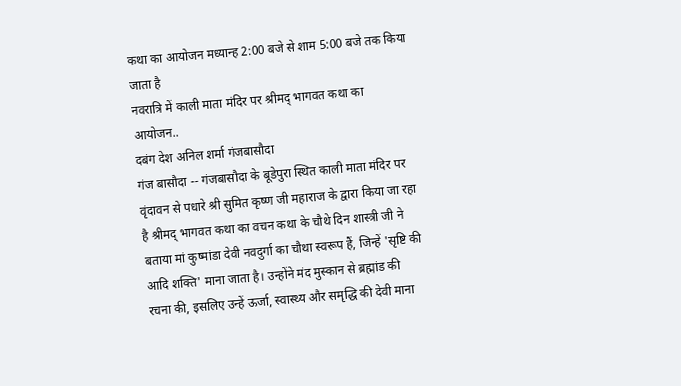कथा का आयोजन मध्यान्ह 2:00 बजे से शाम 5:00 बजे तक किया जाता है
नवरात्रि में काली माता मंदिर पर श्रीमद् भागवत कथा का आयोजन..
दबंग देश अनिल शर्मा गंजबासौदा
गंज बासौदा -- गंजबासौदा के बूडेपुरा स्थित काली माता मंदिर पर वृंदावन से पधारे श्री सुमित कृष्ण जी महाराज के द्वारा किया जा रहा है श्रीमद् भागवत कथा का वचन कथा के चौथे दिन शास्त्री जी ने बताया मां कुष्मांडा देवी नवदुर्गा का चौथा स्वरूप हैं, जिन्हें 'सृष्टि की आदि शक्ति' माना जाता है। उन्होंने मंद मुस्कान से ब्रह्मांड की रचना की, इसलिए उन्हें ऊर्जा, स्वास्थ्य और समृद्धि की देवी माना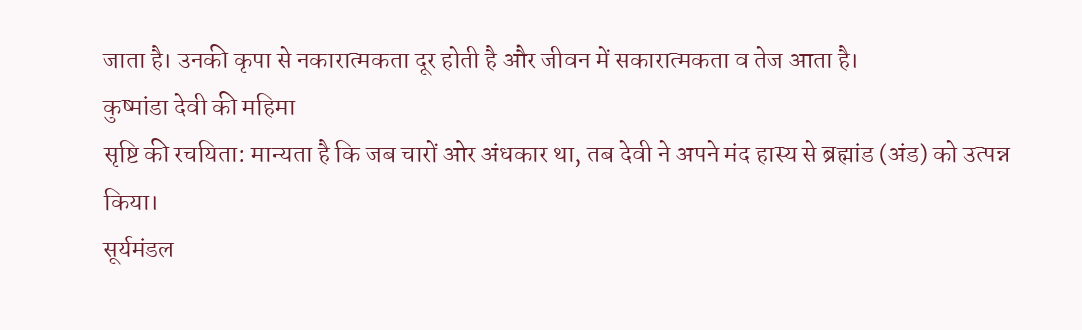जाता है। उनकी कृपा से नकारात्मकता दूर होती है और जीवन में सकारात्मकता व तेज आता है।
कुष्मांडा देवी की महिमा
सृष्टि की रचयिता: मान्यता है कि जब चारों ओर अंधकार था, तब देवी ने अपने मंद हास्य से ब्रह्मांड (अंड) को उत्पन्न किया।
सूर्यमंडल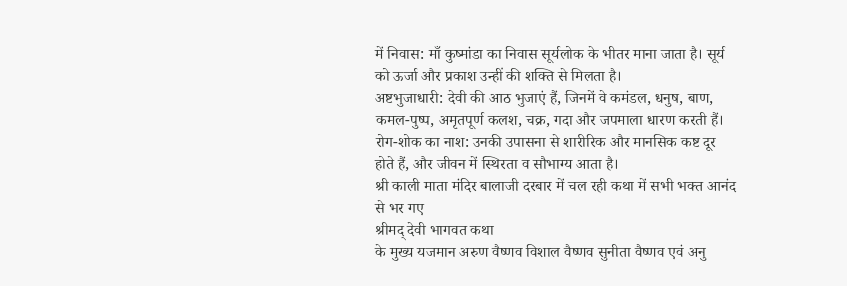में निवास: माँ कुष्मांडा का निवास सूर्यलोक के भीतर माना जाता है। सूर्य को ऊर्जा और प्रकाश उन्हीं की शक्ति से मिलता है।
अष्टभुजाधारी: देवी की आठ भुजाएं हैं, जिनमें वे कमंडल, धनुष, बाण, कमल-पुष्प, अमृतपूर्ण कलश, चक्र, गदा और जपमाला धारण करती हैं।
रोग-शोक का नाश: उनकी उपासना से शारीरिक और मानसिक कष्ट दूर होते हैं, और जीवन में स्थिरता व सौभाग्य आता है।
श्री काली माता मंदिर बालाजी दरबार में चल रही कथा में सभी भक्त आनंद से भर गए
श्रीमद् देवी भागवत कथा
के मुख्य यजमान अरुण वैष्णव विशाल वैष्णव सुनीता वैष्णव एवं अनु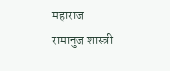महाराज
रामानुज शास्त्री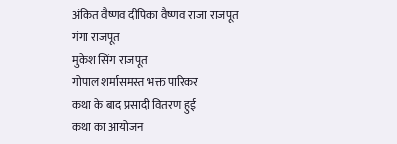अंकित वैष्णव दीपिका वैष्णव राजा राजपूत
गंगा राजपूत
मुकेश सिंग राजपूत
गोपाल शर्मासमस्त भक्त पारिकर
कथा के बाद प्रसादी वितरण हुई
कथा का आयोजन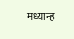मध्यान्ह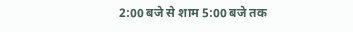2:00 बजे से शाम 5:00 बजे तक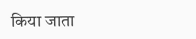किया जाता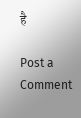है

Post a Comment